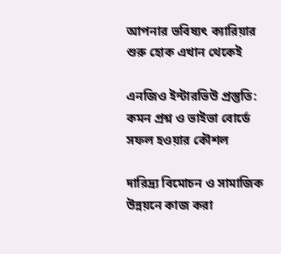আপনার ভবিষ্যৎ ক্যারিয়ার শুরু হোক এখান থেকেই

এনজিও ইন্টারভিউ প্রস্তুতি: কমন প্রশ্ন ও ভাইভা বোর্ডে সফল হওয়ার কৌশল

দারিদ্র্য বিমোচন ও সামাজিক উন্নয়নে কাজ করা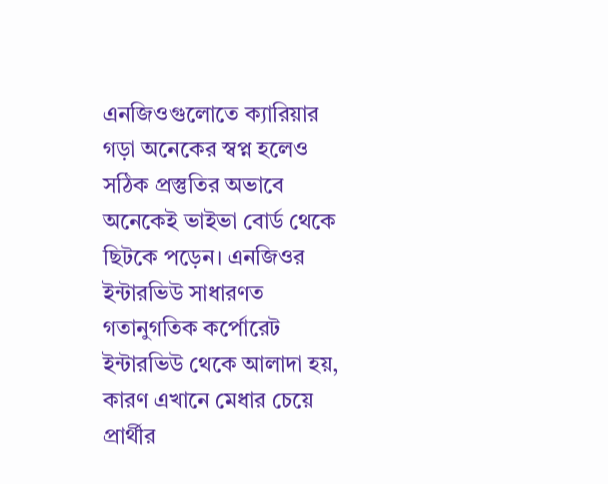এনজিওগুলোতে ক্যারিয়ার গড়া অনেকের স্বপ্ন হলেও সঠিক প্রস্তুতির অভাবে অনেকেই ভাইভা বোর্ড থেকে ছিটকে পড়েন। এনজিওর ইন্টারভিউ সাধারণত গতানুগতিক কর্পোরেট ইন্টারভিউ থেকে আলাদা হয়, কারণ এখানে মেধার চেয়ে প্রার্থীর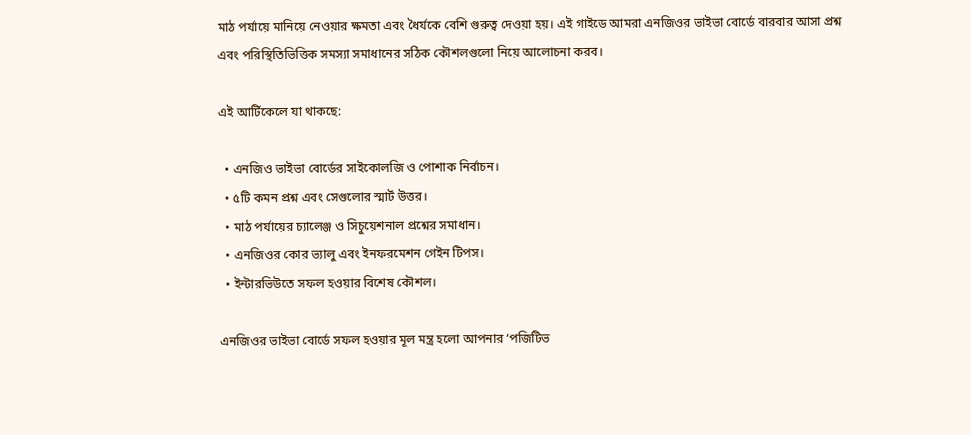মাঠ পর্যায়ে মানিয়ে নেওয়ার ক্ষমতা এবং ধৈর্যকে বেশি গুরুত্ব দেওয়া হয়। এই গাইডে আমরা এনজিওর ভাইভা বোর্ডে বারবার আসা প্রশ্ন এবং পরিস্থিতিভিত্তিক সমস্যা সমাধানের সঠিক কৌশলগুলো নিয়ে আলোচনা করব।

এই আর্টিকেলে যা থাকছে:

  • এনজিও ভাইভা বোর্ডের সাইকোলজি ও পোশাক নির্বাচন।
  • ৫টি কমন প্রশ্ন এবং সেগুলোর স্মার্ট উত্তর।
  • মাঠ পর্যায়ের চ্যালেঞ্জ ও সিচুয়েশনাল প্রশ্নের সমাধান।
  • এনজিওর কোর ভ্যালু এবং ইনফরমেশন গেইন টিপস।
  • ইন্টারভিউতে সফল হওয়ার বিশেষ কৌশল।

এনজিওর ভাইভা বোর্ডে সফল হওয়ার মূল মন্ত্র হলো আপনার ‘পজিটিভ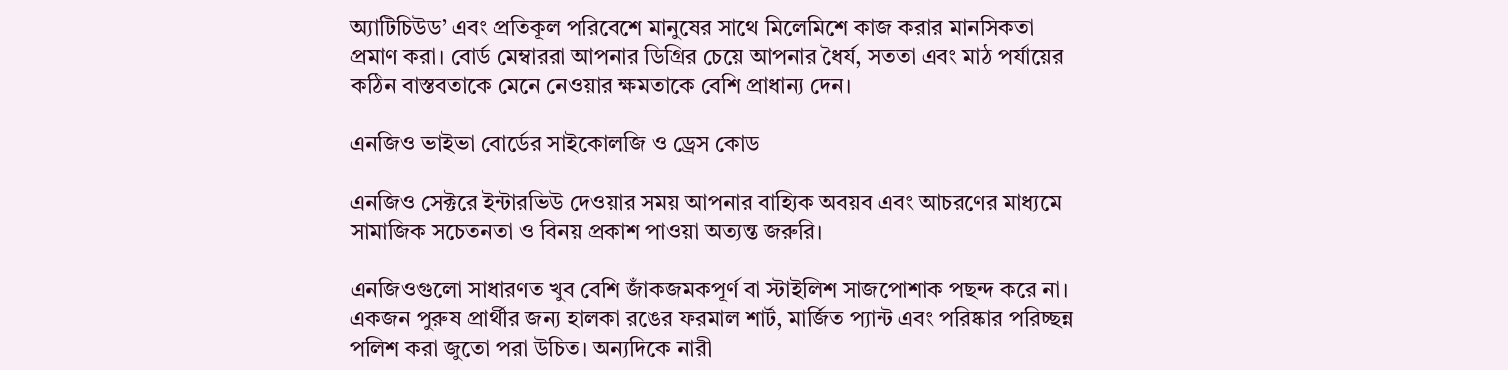অ্যাটিচিউড’ এবং প্রতিকূল পরিবেশে মানুষের সাথে মিলেমিশে কাজ করার মানসিকতা প্রমাণ করা। বোর্ড মেম্বাররা আপনার ডিগ্রির চেয়ে আপনার ধৈর্য, সততা এবং মাঠ পর্যায়ের কঠিন বাস্তবতাকে মেনে নেওয়ার ক্ষমতাকে বেশি প্রাধান্য দেন।

এনজিও ভাইভা বোর্ডের সাইকোলজি ও ড্রেস কোড

এনজিও সেক্টরে ইন্টারভিউ দেওয়ার সময় আপনার বাহ্যিক অবয়ব এবং আচরণের মাধ্যমে সামাজিক সচেতনতা ও বিনয় প্রকাশ পাওয়া অত্যন্ত জরুরি।

এনজিওগুলো সাধারণত খুব বেশি জাঁকজমকপূর্ণ বা স্টাইলিশ সাজপোশাক পছন্দ করে না। একজন পুরুষ প্রার্থীর জন্য হালকা রঙের ফরমাল শার্ট, মার্জিত প্যান্ট এবং পরিষ্কার পরিচ্ছন্ন পলিশ করা জুতো পরা উচিত। অন্যদিকে নারী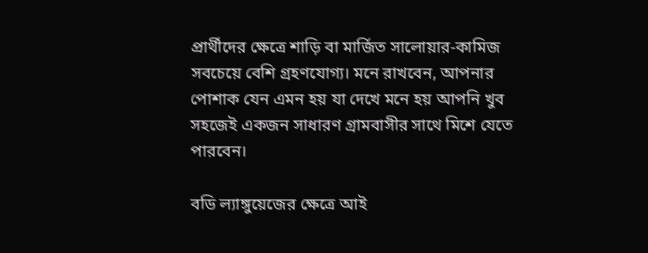প্রার্থীদের ক্ষেত্রে শাড়ি বা মার্জিত সালোয়ার-কামিজ সবচেয়ে বেশি গ্রহণযোগ্য। মনে রাখবেন, আপনার পোশাক যেন এমন হয় যা দেখে মনে হয় আপনি খুব সহজেই একজন সাধারণ গ্রামবাসীর সাথে মিশে যেতে পারবেন।

বডি ল্যাঙ্গুয়েজের ক্ষেত্রে আই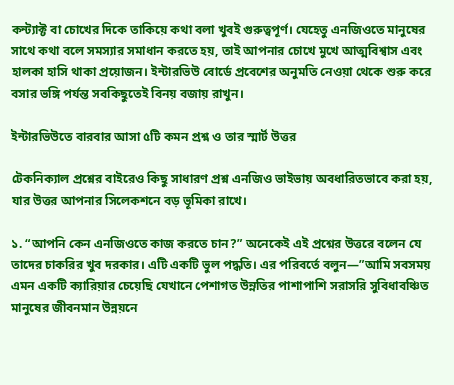কন্ট্যাক্ট বা চোখের দিকে তাকিয়ে কথা বলা খুবই গুরুত্বপূর্ণ। যেহেতু এনজিওতে মানুষের সাথে কথা বলে সমস্যার সমাধান করতে হয়, তাই আপনার চোখে মুখে আত্মবিশ্বাস এবং হালকা হাসি থাকা প্রয়োজন। ইন্টারভিউ বোর্ডে প্রবেশের অনুমতি নেওয়া থেকে শুরু করে বসার ভঙ্গি পর্যন্ত সবকিছুতেই বিনয় বজায় রাখুন।

ইন্টারভিউতে বারবার আসা ৫টি কমন প্রশ্ন ও তার স্মার্ট উত্তর

টেকনিক্যাল প্রশ্নের বাইরেও কিছু সাধারণ প্রশ্ন এনজিও ভাইভায় অবধারিতভাবে করা হয়, যার উত্তর আপনার সিলেকশনে বড় ভূমিকা রাখে।

১. “আপনি কেন এনজিওতে কাজ করতে চান?” অনেকেই এই প্রশ্নের উত্তরে বলেন যে তাদের চাকরির খুব দরকার। এটি একটি ভুল পদ্ধতি। এর পরিবর্তে বলুন—”আমি সবসময় এমন একটি ক্যারিয়ার চেয়েছি যেখানে পেশাগত উন্নতির পাশাপাশি সরাসরি সুবিধাবঞ্চিত মানুষের জীবনমান উন্নয়নে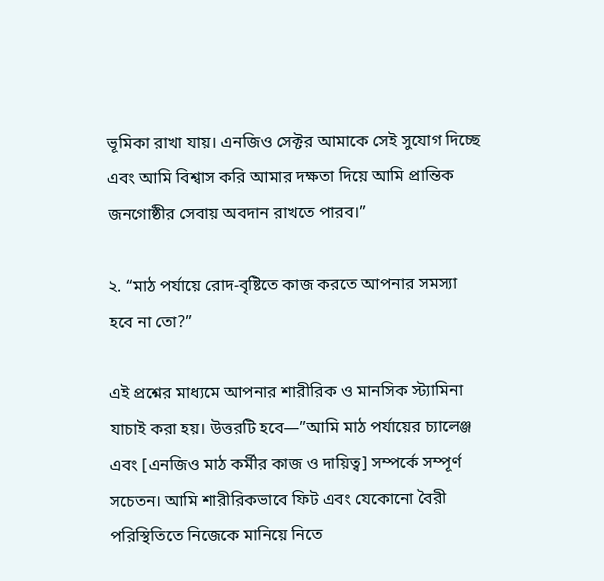ভূমিকা রাখা যায়। এনজিও সেক্টর আমাকে সেই সুযোগ দিচ্ছে এবং আমি বিশ্বাস করি আমার দক্ষতা দিয়ে আমি প্রান্তিক জনগোষ্ঠীর সেবায় অবদান রাখতে পারব।”

২. “মাঠ পর্যায়ে রোদ-বৃষ্টিতে কাজ করতে আপনার সমস্যা হবে না তো?”

এই প্রশ্নের মাধ্যমে আপনার শারীরিক ও মানসিক স্ট্যামিনা যাচাই করা হয়। উত্তরটি হবে—”আমি মাঠ পর্যায়ের চ্যালেঞ্জ এবং [এনজিও মাঠ কর্মীর কাজ ও দায়িত্ব] সম্পর্কে সম্পূর্ণ সচেতন। আমি শারীরিকভাবে ফিট এবং যেকোনো বৈরী পরিস্থিতিতে নিজেকে মানিয়ে নিতে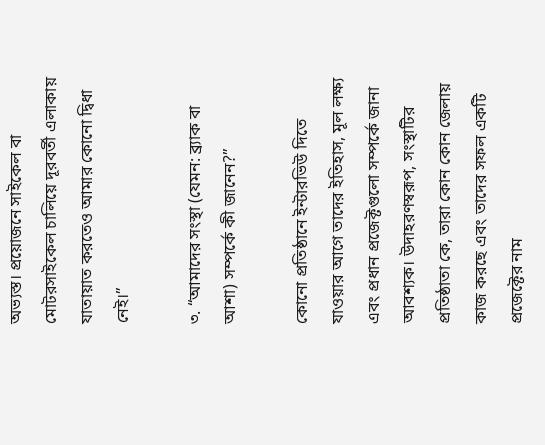অভ্যস্ত। প্রয়োজনে সাইকেল বা মোটরসাইকেল চালিয়ে দূরবর্তী এলাকায় যাতায়াত করতেও আমার কোনো দ্বিধা নেই।”

৩. “আমাদের সংস্থা (যেমন: ব্র্যাক বা আশা) সম্পর্কে কী জানেন?”

কোনো প্রতিষ্ঠানে ইন্টারভিউ দিতে যাওয়ার আগে তাদের ইতিহাস, মূল লক্ষ্য এবং প্রধান প্রজেক্টগুলো সম্পর্কে জানা আবশ্যক। উদাহরণস্বরূপ, সংস্থাটির প্রতিষ্ঠাতা কে, তারা কোন কোন জেলায় কাজ করছে এবং তাদের সফল একটি প্রজেক্টের নাম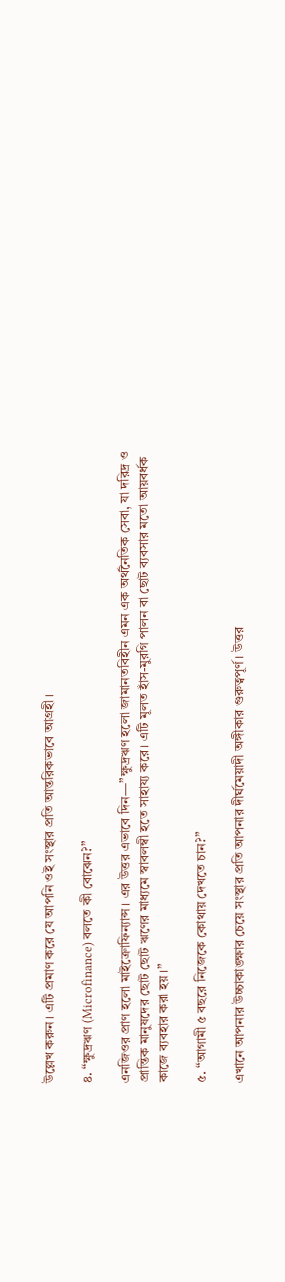উল্লেখ করুন। এটি প্রমাণ করে যে আপনি ওই সংস্থার প্রতি আন্তরিকভাবে আগ্রহী।

৪. “ক্ষুদ্রঋণ (Microfinance) বলতে কী বোঝেন?”

এনজিওর প্রাণ হলো মাইক্রোফিন্যান্স। এর উত্তর এভাবে দিন—”ক্ষুদ্রঋণ হলো জামানতবিহীন এমন এক অর্থনৈতিক সেবা, যা দরিদ্র ও প্রান্তিক মানুষদের ছোট ছোট ঋণের মাধ্যমে স্বাবলম্বী হতে সাহায্য করে। এটি মূলত হাঁস-মুরগি পালন বা ছোট ব্যবসার মতো আয়বর্ধক কাজে ব্যবহার করা হয়।”

৫. “আগামী ৫ বছরে নিজেকে কোথায় দেখতে চান?”

এখানে আপনার উচ্চাকাঙ্ক্ষার চেয়ে সংস্থার প্রতি আপনার দীর্ঘমেয়াদী অঙ্গীকার গুরুত্বপূর্ণ। উত্তর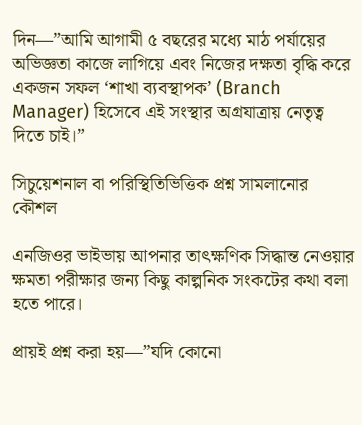দিন—”আমি আগামী ৫ বছরের মধ্যে মাঠ পর্যায়ের অভিজ্ঞতা কাজে লাগিয়ে এবং নিজের দক্ষতা বৃদ্ধি করে একজন সফল ‘শাখা ব্যবস্থাপক’ (Branch Manager) হিসেবে এই সংস্থার অগ্রযাত্রায় নেতৃত্ব দিতে চাই।”

সিচুয়েশনাল বা পরিস্থিতিভিত্তিক প্রশ্ন সামলানোর কৌশল

এনজিওর ভাইভায় আপনার তাৎক্ষণিক সিদ্ধান্ত নেওয়ার ক্ষমতা পরীক্ষার জন্য কিছু কাল্পনিক সংকটের কথা বলা হতে পারে।

প্রায়ই প্রশ্ন করা হয়—”যদি কোনো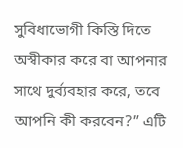সুবিধাভোগী কিস্তি দিতে অস্বীকার করে বা আপনার সাথে দুর্ব্যবহার করে, তবে আপনি কী করবেন?” এটি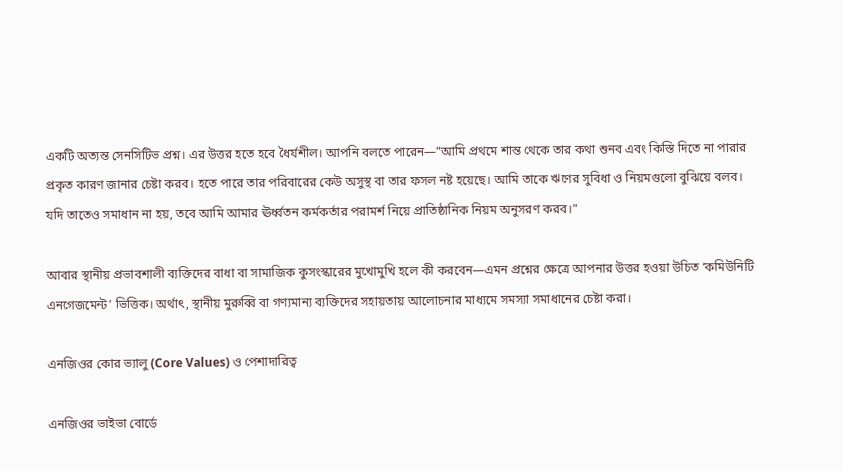একটি অত্যন্ত সেনসিটিভ প্রশ্ন। এর উত্তর হতে হবে ধৈর্যশীল। আপনি বলতে পারেন—”আমি প্রথমে শান্ত থেকে তার কথা শুনব এবং কিস্তি দিতে না পারার প্রকৃত কারণ জানার চেষ্টা করব। হতে পারে তার পরিবারের কেউ অসুস্থ বা তার ফসল নষ্ট হয়েছে। আমি তাকে ঋণের সুবিধা ও নিয়মগুলো বুঝিয়ে বলব। যদি তাতেও সমাধান না হয়, তবে আমি আমার ঊর্ধ্বতন কর্মকর্তার পরামর্শ নিয়ে প্রাতিষ্ঠানিক নিয়ম অনুসরণ করব।”

আবার স্থানীয় প্রভাবশালী ব্যক্তিদের বাধা বা সামাজিক কুসংস্কারের মুখোমুখি হলে কী করবেন—এমন প্রশ্নের ক্ষেত্রে আপনার উত্তর হওয়া উচিত ‘কমিউনিটি এনগেজমেন্ট’ ভিত্তিক। অর্থাৎ, স্থানীয় মুরুব্বি বা গণ্যমান্য ব্যক্তিদের সহায়তায় আলোচনার মাধ্যমে সমস্যা সমাধানের চেষ্টা করা।

এনজিওর কোর ভ্যালু (Core Values) ও পেশাদারিত্ব

এনজিওর ভাইভা বোর্ডে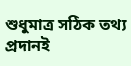শুধুমাত্র সঠিক তথ্য প্রদানই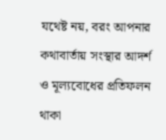যথেষ্ট নয়, বরং আপনার কথাবার্তায় সংস্থার আদর্শ ও মূল্যবোধের প্রতিফলন থাকা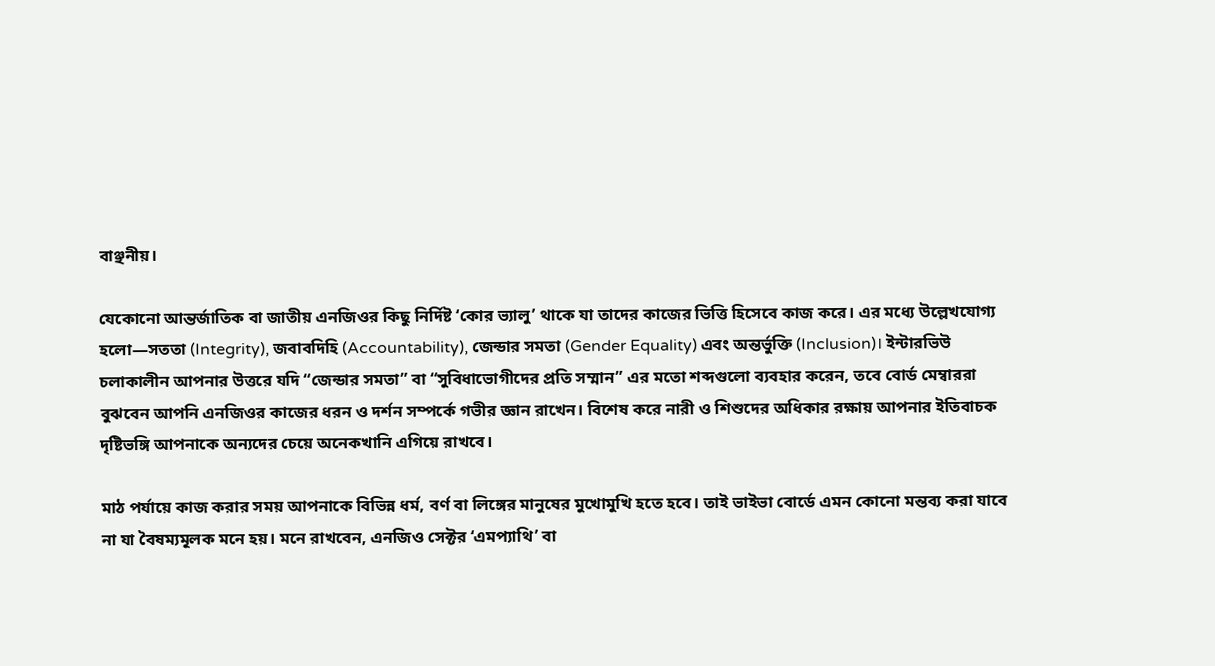বাঞ্ছনীয়।

যেকোনো আন্তর্জাতিক বা জাতীয় এনজিওর কিছু নির্দিষ্ট ‘কোর ভ্যালু’ থাকে যা তাদের কাজের ভিত্তি হিসেবে কাজ করে। এর মধ্যে উল্লেখযোগ্য হলো—সততা (Integrity), জবাবদিহি (Accountability), জেন্ডার সমতা (Gender Equality) এবং অন্তর্ভুক্তি (Inclusion)। ইন্টারভিউ চলাকালীন আপনার উত্তরে যদি “জেন্ডার সমতা” বা “সুবিধাভোগীদের প্রতি সম্মান” এর মতো শব্দগুলো ব্যবহার করেন, তবে বোর্ড মেম্বাররা বুঝবেন আপনি এনজিওর কাজের ধরন ও দর্শন সম্পর্কে গভীর জ্ঞান রাখেন। বিশেষ করে নারী ও শিশুদের অধিকার রক্ষায় আপনার ইতিবাচক দৃষ্টিভঙ্গি আপনাকে অন্যদের চেয়ে অনেকখানি এগিয়ে রাখবে।

মাঠ পর্যায়ে কাজ করার সময় আপনাকে বিভিন্ন ধর্ম, বর্ণ বা লিঙ্গের মানুষের মুখোমুখি হতে হবে। তাই ভাইভা বোর্ডে এমন কোনো মন্তব্য করা যাবে না যা বৈষম্যমূলক মনে হয়। মনে রাখবেন, এনজিও সেক্টর ‘এমপ্যাথি’ বা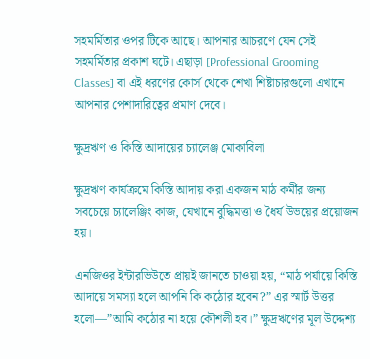সহমর্মিতার ওপর টিকে আছে। আপনার আচরণে যেন সেই সহমর্মিতার প্রকাশ ঘটে। এছাড়া [Professional Grooming Classes] বা এই ধরণের কোর্স থেকে শেখা শিষ্টাচারগুলো এখানে আপনার পেশাদারিত্বের প্রমাণ দেবে।

ক্ষুদ্রঋণ ও কিস্তি আদায়ের চ্যালেঞ্জ মোকাবিলা

ক্ষুদ্রঋণ কার্যক্রমে কিস্তি আদায় করা একজন মাঠ কর্মীর জন্য সবচেয়ে চ্যালেঞ্জিং কাজ, যেখানে বুদ্ধিমত্তা ও ধৈর্য উভয়ের প্রয়োজন হয়।

এনজিওর ইন্টারভিউতে প্রায়ই জানতে চাওয়া হয়, “মাঠ পর্যায়ে কিস্তি আদায়ে সমস্যা হলে আপনি কি কঠোর হবেন?” এর স্মার্ট উত্তর হলো—”আমি কঠোর না হয়ে কৌশলী হব।” ক্ষুদ্রঋণের মূল উদ্দেশ্য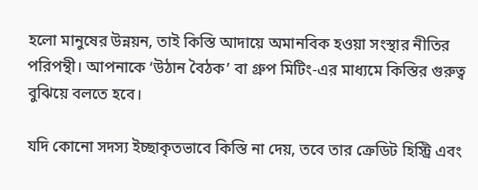হলো মানুষের উন্নয়ন, তাই কিস্তি আদায়ে অমানবিক হওয়া সংস্থার নীতির পরিপন্থী। আপনাকে ‘উঠান বৈঠক’ বা গ্রুপ মিটিং-এর মাধ্যমে কিস্তির গুরুত্ব বুঝিয়ে বলতে হবে।

যদি কোনো সদস্য ইচ্ছাকৃতভাবে কিস্তি না দেয়, তবে তার ক্রেডিট হিস্ট্রি এবং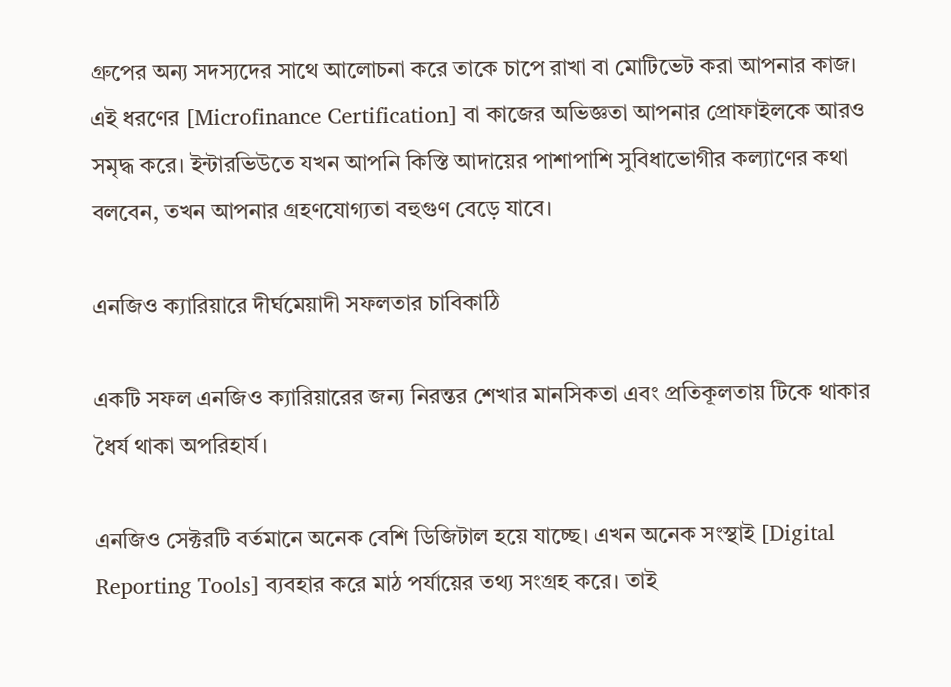গ্রুপের অন্য সদস্যদের সাথে আলোচনা করে তাকে চাপে রাখা বা মোটিভেট করা আপনার কাজ। এই ধরণের [Microfinance Certification] বা কাজের অভিজ্ঞতা আপনার প্রোফাইলকে আরও সমৃদ্ধ করে। ইন্টারভিউতে যখন আপনি কিস্তি আদায়ের পাশাপাশি সুবিধাভোগীর কল্যাণের কথা বলবেন, তখন আপনার গ্রহণযোগ্যতা বহুগুণ বেড়ে যাবে।

এনজিও ক্যারিয়ারে দীর্ঘমেয়াদী সফলতার চাবিকাঠি

একটি সফল এনজিও ক্যারিয়ারের জন্য নিরন্তর শেখার মানসিকতা এবং প্রতিকূলতায় টিকে থাকার ধৈর্য থাকা অপরিহার্য।

এনজিও সেক্টরটি বর্তমানে অনেক বেশি ডিজিটাল হয়ে যাচ্ছে। এখন অনেক সংস্থাই [Digital Reporting Tools] ব্যবহার করে মাঠ পর্যায়ের তথ্য সংগ্রহ করে। তাই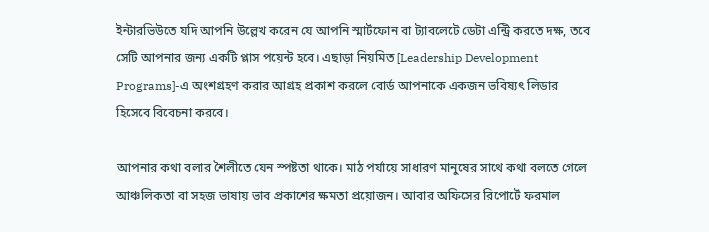ইন্টারভিউতে যদি আপনি উল্লেখ করেন যে আপনি স্মার্টফোন বা ট্যাবলেটে ডেটা এন্ট্রি করতে দক্ষ, তবে সেটি আপনার জন্য একটি প্লাস পয়েন্ট হবে। এছাড়া নিয়মিত [Leadership Development Programs]-এ অংশগ্রহণ করার আগ্রহ প্রকাশ করলে বোর্ড আপনাকে একজন ভবিষ্যৎ লিডার হিসেবে বিবেচনা করবে।

আপনার কথা বলার শৈলীতে যেন স্পষ্টতা থাকে। মাঠ পর্যায়ে সাধারণ মানুষের সাথে কথা বলতে গেলে আঞ্চলিকতা বা সহজ ভাষায় ভাব প্রকাশের ক্ষমতা প্রয়োজন। আবার অফিসের রিপোর্টে ফরমাল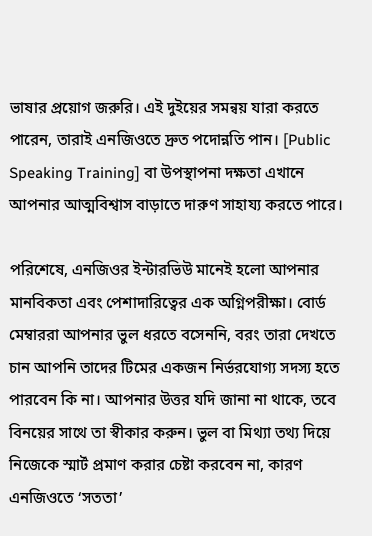ভাষার প্রয়োগ জরুরি। এই দুইয়ের সমন্বয় যারা করতে পারেন, তারাই এনজিওতে দ্রুত পদোন্নতি পান। [Public Speaking Training] বা উপস্থাপনা দক্ষতা এখানে আপনার আত্মবিশ্বাস বাড়াতে দারুণ সাহায্য করতে পারে।

পরিশেষে, এনজিওর ইন্টারভিউ মানেই হলো আপনার মানবিকতা এবং পেশাদারিত্বের এক অগ্নিপরীক্ষা। বোর্ড মেম্বাররা আপনার ভুল ধরতে বসেননি, বরং তারা দেখতে চান আপনি তাদের টিমের একজন নির্ভরযোগ্য সদস্য হতে পারবেন কি না। আপনার উত্তর যদি জানা না থাকে, তবে বিনয়ের সাথে তা স্বীকার করুন। ভুল বা মিথ্যা তথ্য দিয়ে নিজেকে স্মার্ট প্রমাণ করার চেষ্টা করবেন না, কারণ এনজিওতে ‘সততা’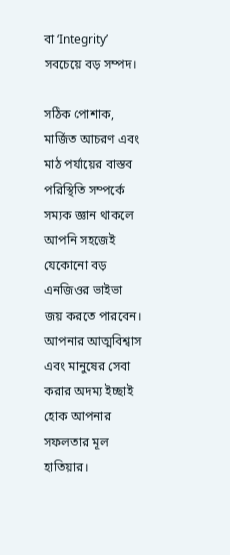বা ‘Integrity’ সবচেয়ে বড় সম্পদ।

সঠিক পোশাক, মার্জিত আচরণ এবং মাঠ পর্যায়ের বাস্তব পরিস্থিতি সম্পর্কে সম্যক জ্ঞান থাকলে আপনি সহজেই যেকোনো বড় এনজিওর ভাইভা জয় করতে পারবেন। আপনার আত্মবিশ্বাস এবং মানুষের সেবা করার অদম্য ইচ্ছাই হোক আপনার সফলতার মূল হাতিয়ার।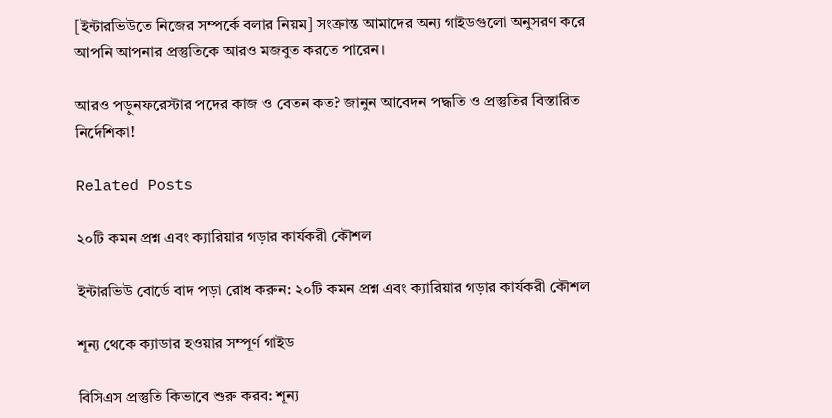[ইন্টারভিউতে নিজের সম্পর্কে বলার নিয়ম] সংক্রান্ত আমাদের অন্য গাইডগুলো অনুসরণ করে আপনি আপনার প্রস্তুতিকে আরও মজবুত করতে পারেন।

আরও পড়ুনফরেস্টার পদের কাজ ও বেতন কত? জানুন আবেদন পদ্ধতি ও প্রস্তুতির বিস্তারিত নির্দেশিকা!

Related Posts

২০টি কমন প্রশ্ন এবং ক্যারিয়ার গড়ার কার্যকরী কৌশল

ইন্টারভিউ বোর্ডে বাদ পড়া রোধ করুন: ২০টি কমন প্রশ্ন এবং ক্যারিয়ার গড়ার কার্যকরী কৌশল

শূন্য থেকে ক্যাডার হওয়ার সম্পূর্ণ গাইড

বিসিএস প্রস্তুতি কিভাবে শুরু করব: শূন্য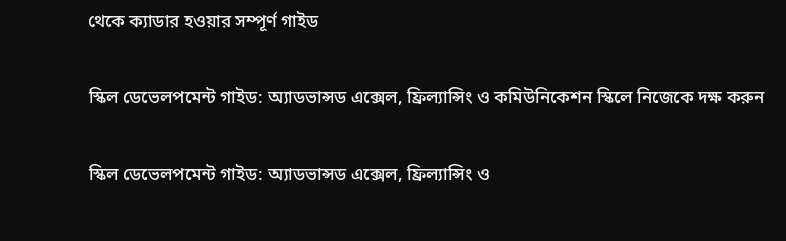থেকে ক্যাডার হওয়ার সম্পূর্ণ গাইড

স্কিল ডেভেলপমেন্ট গাইড: অ্যাডভান্সড এক্সেল, ফ্রিল্যান্সিং ও কমিউনিকেশন স্কিলে নিজেকে দক্ষ করুন

স্কিল ডেভেলপমেন্ট গাইড: অ্যাডভান্সড এক্সেল, ফ্রিল্যান্সিং ও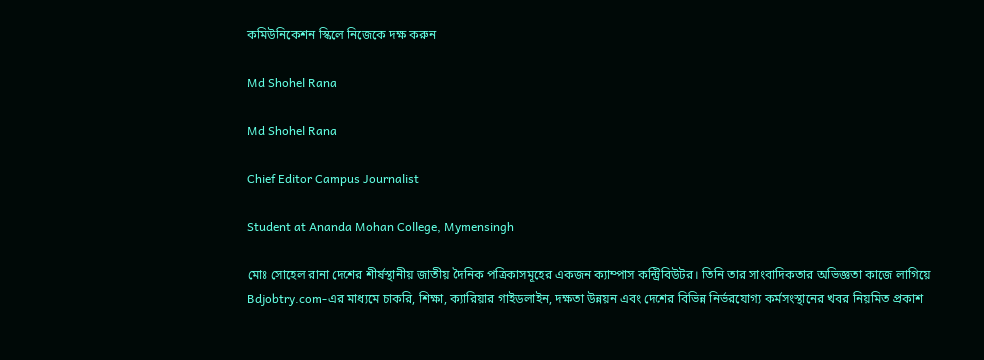কমিউনিকেশন স্কিলে নিজেকে দক্ষ করুন

Md Shohel Rana

Md Shohel Rana

Chief Editor Campus Journalist

Student at Ananda Mohan College, Mymensingh

মোঃ সোহেল রানা দেশের শীর্ষস্থানীয় জাতীয় দৈনিক পত্রিকাসমূহের একজন ক্যাম্পাস কন্ট্রিবিউটর। তিনি তার সাংবাদিকতার অভিজ্ঞতা কাজে লাগিয়ে Bdjobtry.com-এর মাধ্যমে চাকরি, শিক্ষা, ক্যারিয়ার গাইডলাইন, দক্ষতা উন্নয়ন এবং দেশের বিভিন্ন নির্ভরযোগ্য কর্মসংস্থানের খবর নিয়মিত প্রকাশ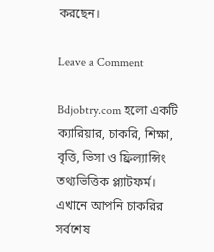করছেন।

Leave a Comment

Bdjobtry.com হলো একটি ক্যারিয়ার, চাকরি, শিক্ষা, বৃত্তি, ভিসা ও ফ্রিল্যান্সিং তথ্যভিত্তিক প্ল্যাটফর্ম। এখানে আপনি চাকরির সর্বশেষ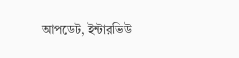আপডেট, ইন্টারভিউ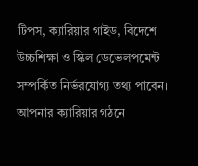টিপস, ক্যারিয়ার গাইড, বিদেশে উচ্চশিক্ষা ও স্কিল ডেভেলপমেন্ট সম্পর্কিত নির্ভরযোগ্য তথ্য পাবেন। আপনার ক্যারিয়ার গঠনে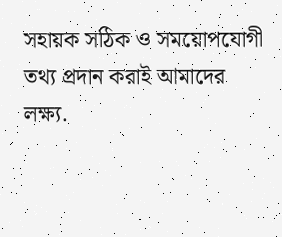সহায়ক সঠিক ও সময়োপযোগী তথ্য প্রদান করাই আমাদের লক্ষ্য.